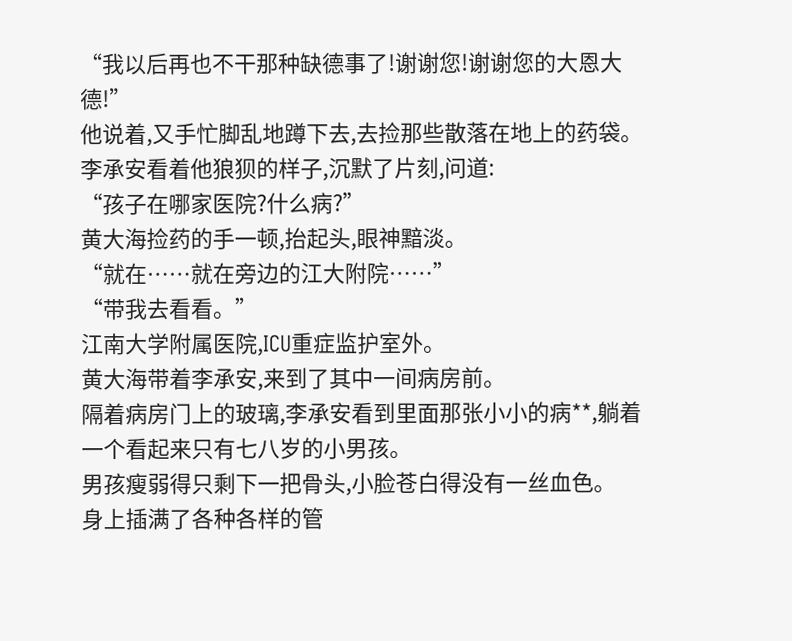“我以后再也不干那种缺德事了!谢谢您!谢谢您的大恩大德!”
他说着,又手忙脚乱地蹲下去,去捡那些散落在地上的药袋。
李承安看着他狼狈的样子,沉默了片刻,问道:
“孩子在哪家医院?什么病?”
黄大海捡药的手一顿,抬起头,眼神黯淡。
“就在……就在旁边的江大附院……”
“带我去看看。”
江南大学附属医院,ICU重症监护室外。
黄大海带着李承安,来到了其中一间病房前。
隔着病房门上的玻璃,李承安看到里面那张小小的病**,躺着一个看起来只有七八岁的小男孩。
男孩瘦弱得只剩下一把骨头,小脸苍白得没有一丝血色。
身上插满了各种各样的管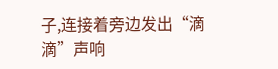子,连接着旁边发出“滴滴”声响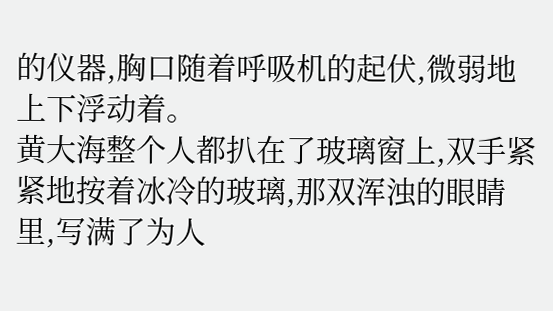的仪器,胸口随着呼吸机的起伏,微弱地上下浮动着。
黄大海整个人都扒在了玻璃窗上,双手紧紧地按着冰冷的玻璃,那双浑浊的眼睛里,写满了为人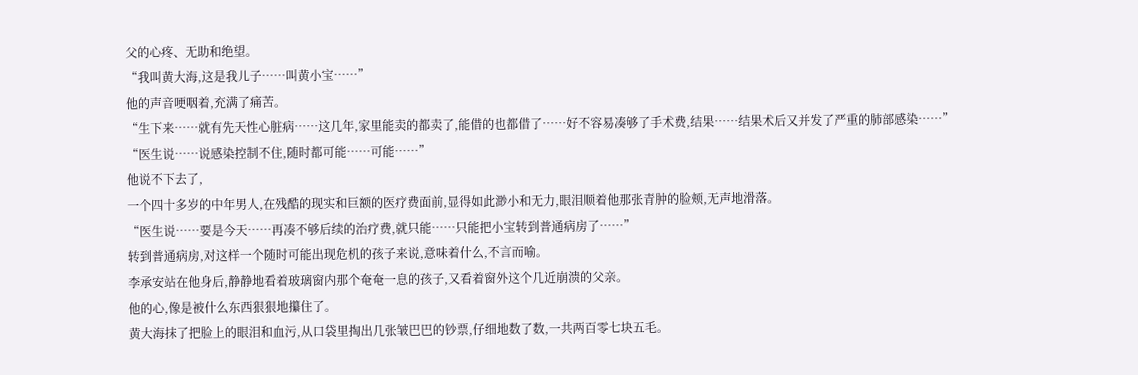父的心疼、无助和绝望。
“我叫黄大海,这是我儿子……叫黄小宝……”
他的声音哽咽着,充满了痛苦。
“生下来……就有先天性心脏病……这几年,家里能卖的都卖了,能借的也都借了……好不容易凑够了手术费,结果……结果术后又并发了严重的肺部感染……”
“医生说……说感染控制不住,随时都可能……可能……”
他说不下去了,
一个四十多岁的中年男人,在残酷的现实和巨额的医疗费面前,显得如此渺小和无力,眼泪顺着他那张青肿的脸颊,无声地滑落。
“医生说……要是今天……再凑不够后续的治疗费,就只能……只能把小宝转到普通病房了……”
转到普通病房,对这样一个随时可能出现危机的孩子来说,意味着什么,不言而喻。
李承安站在他身后,静静地看着玻璃窗内那个奄奄一息的孩子,又看着窗外这个几近崩溃的父亲。
他的心,像是被什么东西狠狠地攥住了。
黄大海抹了把脸上的眼泪和血污,从口袋里掏出几张皱巴巴的钞票,仔细地数了数,一共两百零七块五毛。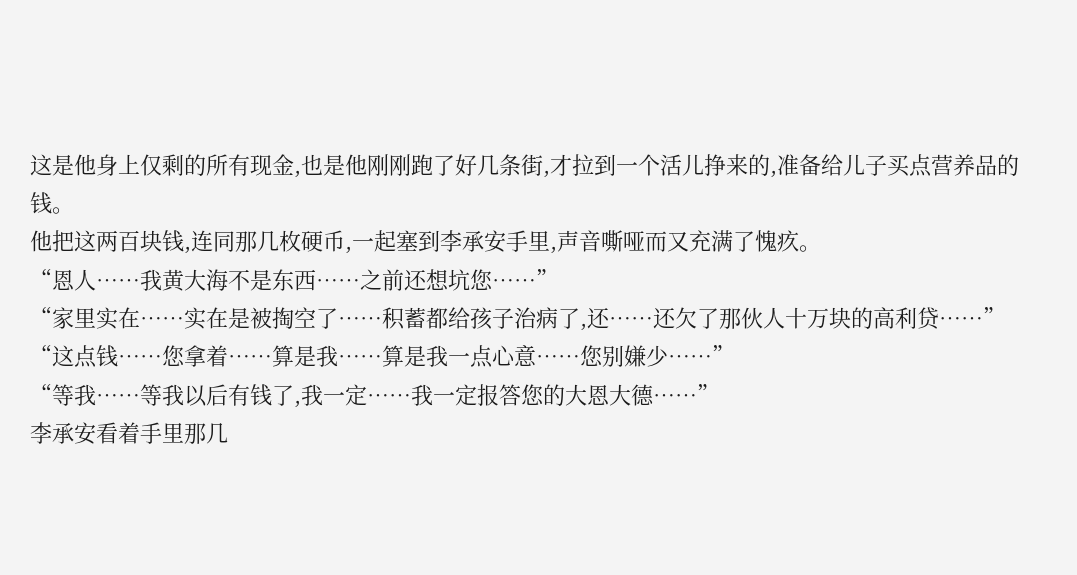这是他身上仅剩的所有现金,也是他刚刚跑了好几条街,才拉到一个活儿挣来的,准备给儿子买点营养品的钱。
他把这两百块钱,连同那几枚硬币,一起塞到李承安手里,声音嘶哑而又充满了愧疚。
“恩人……我黄大海不是东西……之前还想坑您……”
“家里实在……实在是被掏空了……积蓄都给孩子治病了,还……还欠了那伙人十万块的高利贷……”
“这点钱……您拿着……算是我……算是我一点心意……您别嫌少……”
“等我……等我以后有钱了,我一定……我一定报答您的大恩大德……”
李承安看着手里那几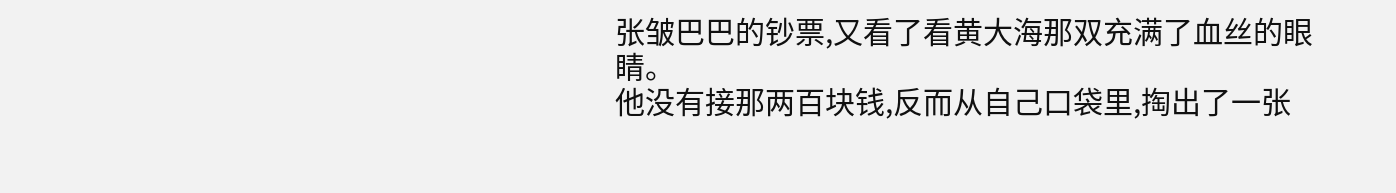张皱巴巴的钞票,又看了看黄大海那双充满了血丝的眼睛。
他没有接那两百块钱,反而从自己口袋里,掏出了一张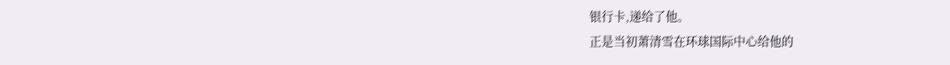银行卡,递给了他。
正是当初萧清雪在环球国际中心给他的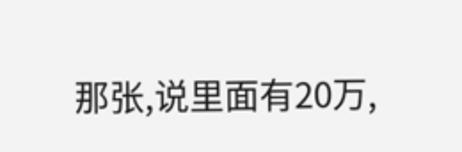那张,说里面有20万,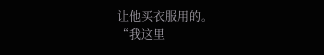让他买衣服用的。
“我这里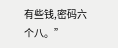有些钱,密码六个八。”